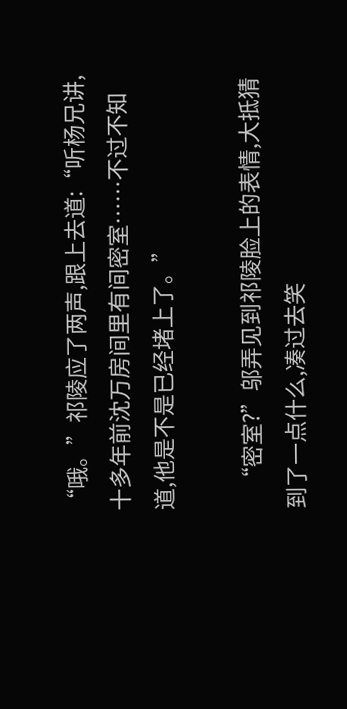“哦。”祁陵应了两声,跟上去道:“听杨兄讲,十多年前沈万房间里有间密室……不过不知道,他是不是已经堵上了。”

    “密室?”邬弄见到祁陵脸上的表情,大抵猜到了一点什么,凑过去笑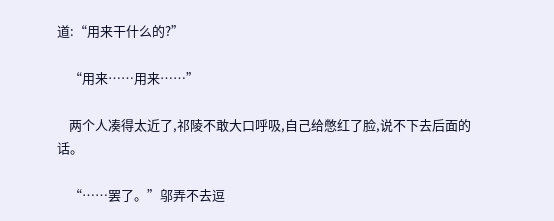道:“用来干什么的?”

    “用来……用来……”

    两个人凑得太近了,祁陵不敢大口呼吸,自己给憋红了脸,说不下去后面的话。

    “……罢了。”邬弄不去逗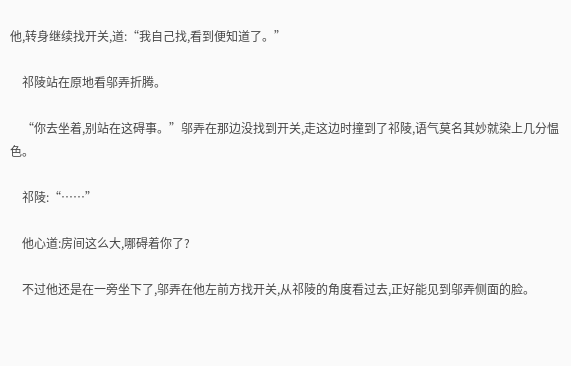他,转身继续找开关,道:“我自己找,看到便知道了。”

    祁陵站在原地看邬弄折腾。

    “你去坐着,别站在这碍事。”邬弄在那边没找到开关,走这边时撞到了祁陵,语气莫名其妙就染上几分愠色。

    祁陵:“……”

    他心道:房间这么大,哪碍着你了?

    不过他还是在一旁坐下了,邬弄在他左前方找开关,从祁陵的角度看过去,正好能见到邬弄侧面的脸。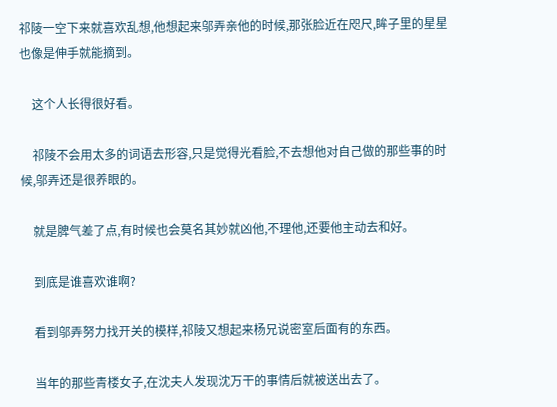祁陵一空下来就喜欢乱想,他想起来邬弄亲他的时候,那张脸近在咫尺,眸子里的星星也像是伸手就能摘到。

    这个人长得很好看。

    祁陵不会用太多的词语去形容,只是觉得光看脸,不去想他对自己做的那些事的时候,邬弄还是很养眼的。

    就是脾气差了点,有时候也会莫名其妙就凶他,不理他,还要他主动去和好。

    到底是谁喜欢谁啊?

    看到邬弄努力找开关的模样,祁陵又想起来杨兄说密室后面有的东西。

    当年的那些青楼女子,在沈夫人发现沈万干的事情后就被送出去了。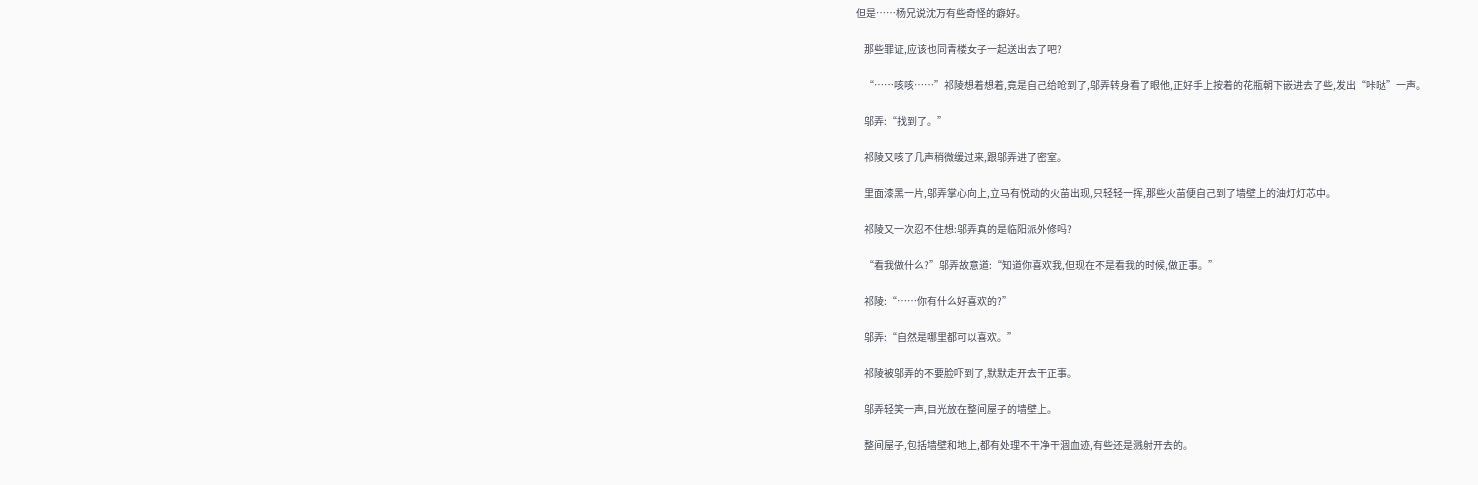但是……杨兄说沈万有些奇怪的癖好。

    那些罪证,应该也同青楼女子一起送出去了吧?

    “……咳咳……”祁陵想着想着,竟是自己给呛到了,邬弄转身看了眼他,正好手上按着的花瓶朝下嵌进去了些,发出“咔哒”一声。

    邬弄:“找到了。”

    祁陵又咳了几声稍微缓过来,跟邬弄进了密室。

    里面漆黑一片,邬弄掌心向上,立马有悦动的火苗出现,只轻轻一挥,那些火苗便自己到了墙壁上的油灯灯芯中。

    祁陵又一次忍不住想:邬弄真的是临阳派外修吗?

    “看我做什么?”邬弄故意道:“知道你喜欢我,但现在不是看我的时候,做正事。”

    祁陵:“……你有什么好喜欢的?”

    邬弄:“自然是哪里都可以喜欢。”

    祁陵被邬弄的不要脸吓到了,默默走开去干正事。

    邬弄轻笑一声,目光放在整间屋子的墙壁上。

    整间屋子,包括墙壁和地上,都有处理不干净干涸血迹,有些还是溅射开去的。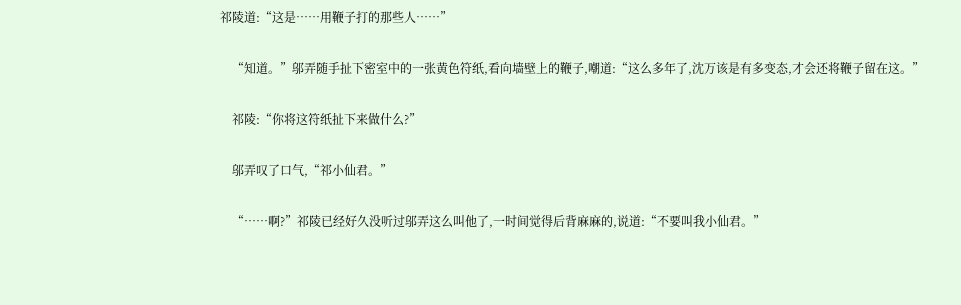祁陵道:“这是……用鞭子打的那些人……”

    “知道。”邬弄随手扯下密室中的一张黄色符纸,看向墙壁上的鞭子,嘲道:“这么多年了,沈万该是有多变态,才会还将鞭子留在这。”

    祁陵:“你将这符纸扯下来做什么?”

    邬弄叹了口气,“祁小仙君。”

    “……啊?”祁陵已经好久没听过邬弄这么叫他了,一时间觉得后背麻麻的,说道:“不要叫我小仙君。”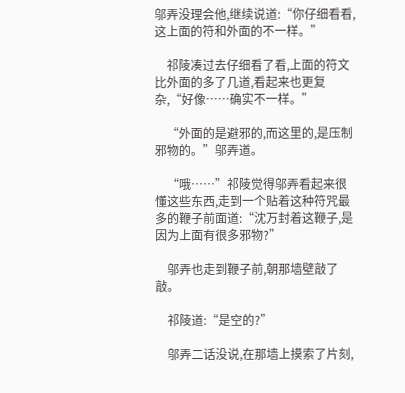邬弄没理会他,继续说道:“你仔细看看,这上面的符和外面的不一样。”

    祁陵凑过去仔细看了看,上面的符文比外面的多了几道,看起来也更复杂,“好像……确实不一样。”

    “外面的是避邪的,而这里的,是压制邪物的。”邬弄道。

    “哦……”祁陵觉得邬弄看起来很懂这些东西,走到一个贴着这种符咒最多的鞭子前面道:“沈万封着这鞭子,是因为上面有很多邪物?”

    邬弄也走到鞭子前,朝那墙壁敲了敲。

    祁陵道:“是空的?”

    邬弄二话没说,在那墙上摸索了片刻,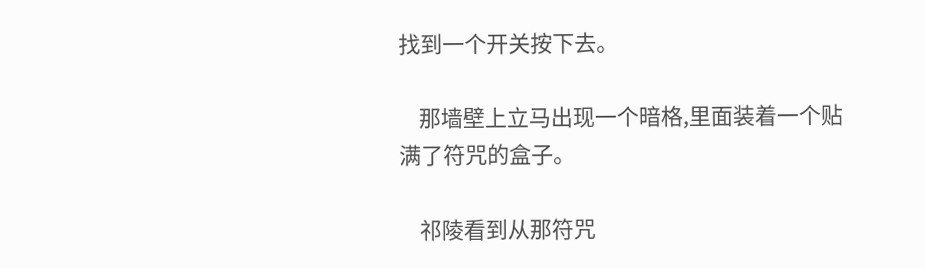找到一个开关按下去。

    那墙壁上立马出现一个暗格,里面装着一个贴满了符咒的盒子。

    祁陵看到从那符咒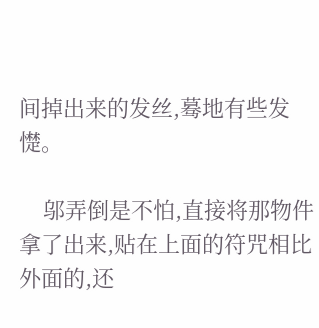间掉出来的发丝,蓦地有些发憷。

    邬弄倒是不怕,直接将那物件拿了出来,贴在上面的符咒相比外面的,还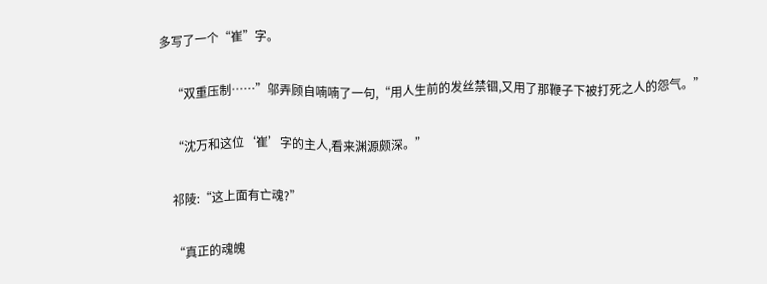多写了一个“崔”字。

    “双重压制……”邬弄顾自喃喃了一句,“用人生前的发丝禁锢,又用了那鞭子下被打死之人的怨气。”

    “沈万和这位‘崔’字的主人,看来渊源颇深。”

    祁陵:“这上面有亡魂?”

    “真正的魂魄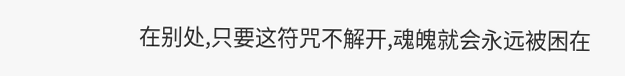在别处,只要这符咒不解开,魂魄就会永远被困在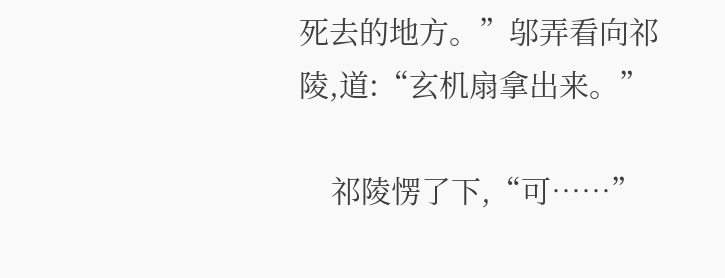死去的地方。”邬弄看向祁陵,道:“玄机扇拿出来。”

    祁陵愣了下,“可……”